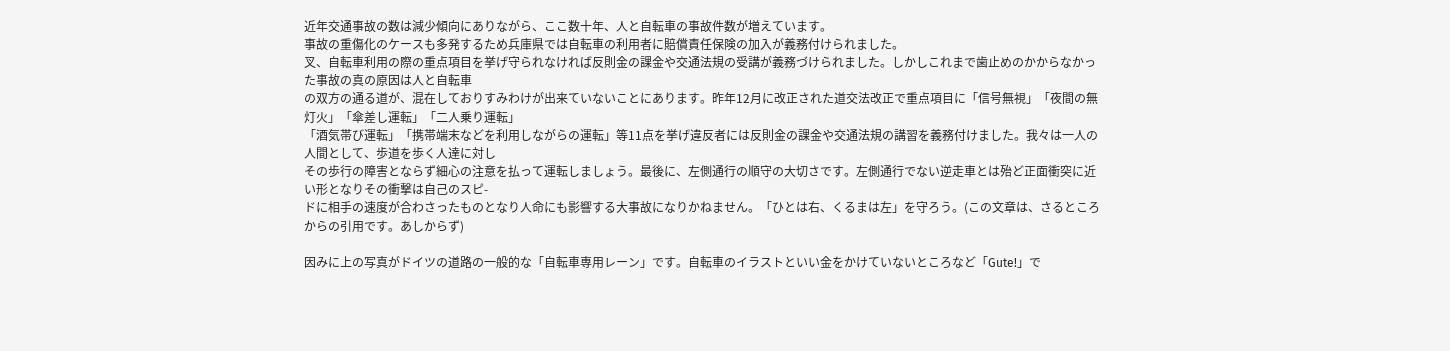近年交通事故の数は減少傾向にありながら、ここ数十年、人と自転車の事故件数が増えています。
事故の重傷化のケースも多発するため兵庫県では自転車の利用者に賠償責任保険の加入が義務付けられました。
叉、自転車利用の際の重点項目を挙げ守られなければ反則金の課金や交通法規の受講が義務づけられました。しかしこれまで歯止めのかからなかった事故の真の原因は人と自転車
の双方の通る道が、混在しておりすみわけが出来ていないことにあります。昨年12月に改正された道交法改正で重点項目に「信号無視」「夜間の無灯火」「傘差し運転」「二人乗り運転」
「酒気帯び運転」「携帯端末などを利用しながらの運転」等11点を挙げ違反者には反則金の課金や交通法規の講習を義務付けました。我々は一人の人間として、歩道を歩く人達に対し
その歩行の障害とならず細心の注意を払って運転しましょう。最後に、左側通行の順守の大切さです。左側通行でない逆走車とは殆ど正面衝突に近い形となりその衝撃は自己のスピ-
ドに相手の速度が合わさったものとなり人命にも影響する大事故になりかねません。「ひとは右、くるまは左」を守ろう。(この文章は、さるところからの引用です。あしからず)

因みに上の写真がドイツの道路の一般的な「自転車専用レーン」です。自転車のイラストといい金をかけていないところなど「Gute!」で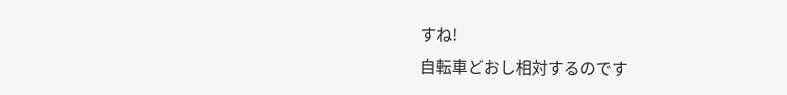すね!
自転車どおし相対するのです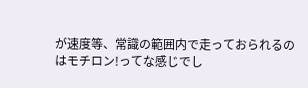が速度等、常識の範囲内で走っておられるのはモチロン!ってな感じでし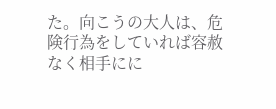た。向こうの大人は、危険行為をしていれば容赦なく相手にに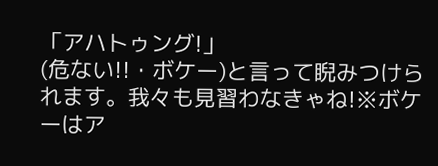「アハトゥング!」
(危ない!!・ボケー)と言って睨みつけられます。我々も見習わなきゃね!※ボケーはア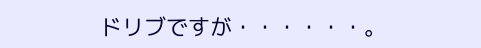ドリブですが・・・・・・。